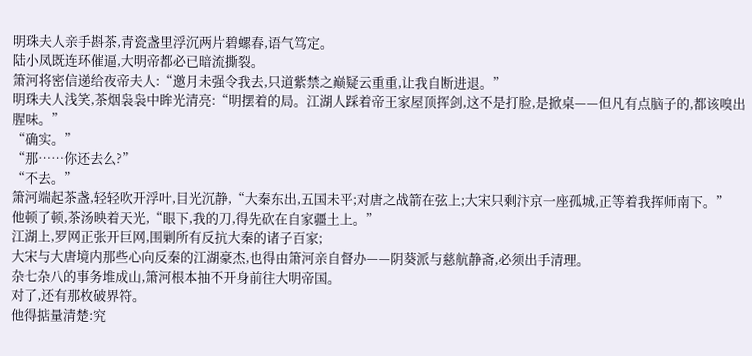明珠夫人亲手斟茶,青瓷盏里浮沉两片碧螺春,语气笃定。
陆小凤既连环催逼,大明帝都必已暗流撕裂。
箫河将密信递给夜帝夫人:“邀月未强令我去,只道紫禁之巅疑云重重,让我自断进退。”
明珠夫人浅笑,茶烟袅袅中眸光清亮:“明摆着的局。江湖人踩着帝王家屋顶挥剑,这不是打脸,是掀桌——但凡有点脑子的,都该嗅出腥味。”
“确实。”
“那……你还去么?”
“不去。”
箫河端起茶盏,轻轻吹开浮叶,目光沉静,“大秦东出,五国未平;对唐之战箭在弦上;大宋只剩汴京一座孤城,正等着我挥师南下。”
他顿了顿,茶汤映着天光,“眼下,我的刀,得先砍在自家疆土上。”
江湖上,罗网正张开巨网,围剿所有反抗大秦的诸子百家;
大宋与大唐境内那些心向反秦的江湖豪杰,也得由箫河亲自督办——阴葵派与慈航静斋,必须出手清理。
杂七杂八的事务堆成山,箫河根本抽不开身前往大明帝国。
对了,还有那枚破界符。
他得掂量清楚:究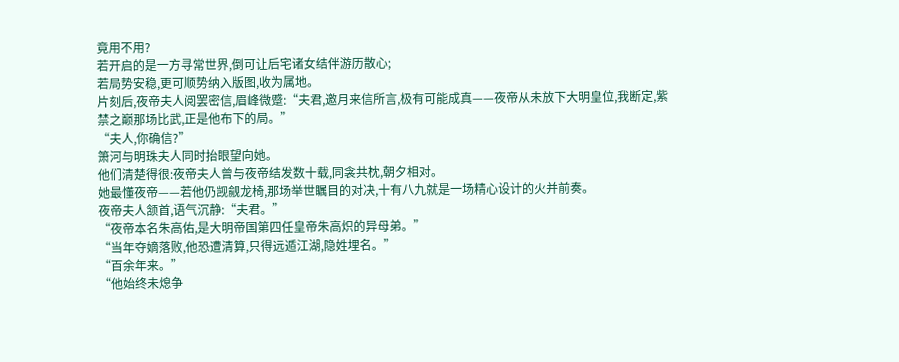竟用不用?
若开启的是一方寻常世界,倒可让后宅诸女结伴游历散心;
若局势安稳,更可顺势纳入版图,收为属地。
片刻后,夜帝夫人阅罢密信,眉峰微蹙:“夫君,邀月来信所言,极有可能成真——夜帝从未放下大明皇位,我断定,紫禁之巅那场比武,正是他布下的局。”
“夫人,你确信?”
箫河与明珠夫人同时抬眼望向她。
他们清楚得很:夜帝夫人曾与夜帝结发数十载,同衾共枕,朝夕相对。
她最懂夜帝——若他仍觊觎龙椅,那场举世瞩目的对决,十有八九就是一场精心设计的火并前奏。
夜帝夫人颔首,语气沉静:“夫君。”
“夜帝本名朱高佑,是大明帝国第四任皇帝朱高炽的异母弟。”
“当年夺嫡落败,他恐遭清算,只得远遁江湖,隐姓埋名。”
“百余年来。”
“他始终未熄争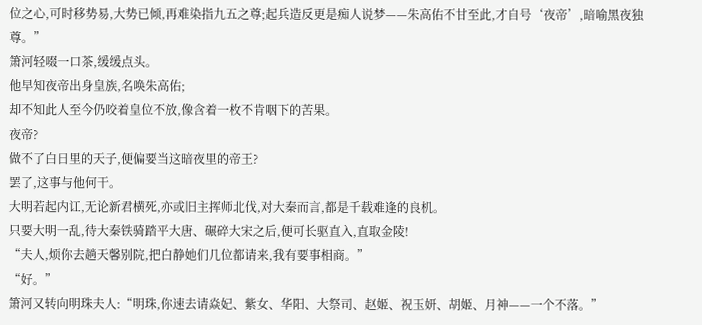位之心,可时移势易,大势已倾,再难染指九五之尊;起兵造反更是痴人说梦——朱高佑不甘至此,才自号‘夜帝’,暗喻黑夜独尊。”
箫河轻啜一口茶,缓缓点头。
他早知夜帝出身皇族,名唤朱高佑;
却不知此人至今仍咬着皇位不放,像含着一枚不肯咽下的苦果。
夜帝?
做不了白日里的天子,便偏要当这暗夜里的帝王?
罢了,这事与他何干。
大明若起内讧,无论新君横死,亦或旧主挥师北伐,对大秦而言,都是千载难逢的良机。
只要大明一乱,待大秦铁骑踏平大唐、碾碎大宋之后,便可长驱直入,直取金陵!
“夫人,烦你去趟天馨别院,把白静她们几位都请来,我有要事相商。”
“好。”
箫河又转向明珠夫人:“明珠,你速去请焱妃、紫女、华阳、大祭司、赵姬、祝玉妍、胡姬、月神——一个不落。”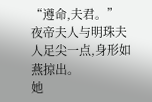“遵命,夫君。”
夜帝夫人与明珠夫人足尖一点,身形如燕掠出。
她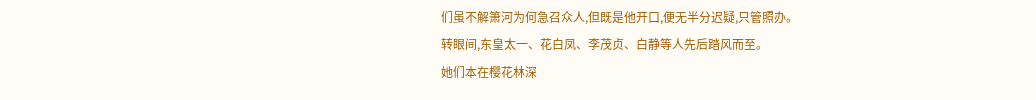们虽不解箫河为何急召众人,但既是他开口,便无半分迟疑,只管照办。
转眼间,东皇太一、花白凤、李茂贞、白静等人先后踏风而至。
她们本在樱花林深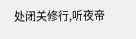处闭关修行,听夜帝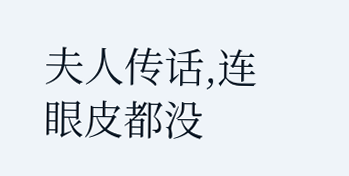夫人传话,连眼皮都没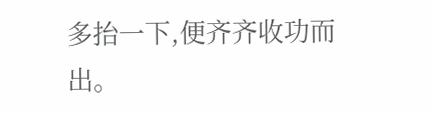多抬一下,便齐齐收功而出。